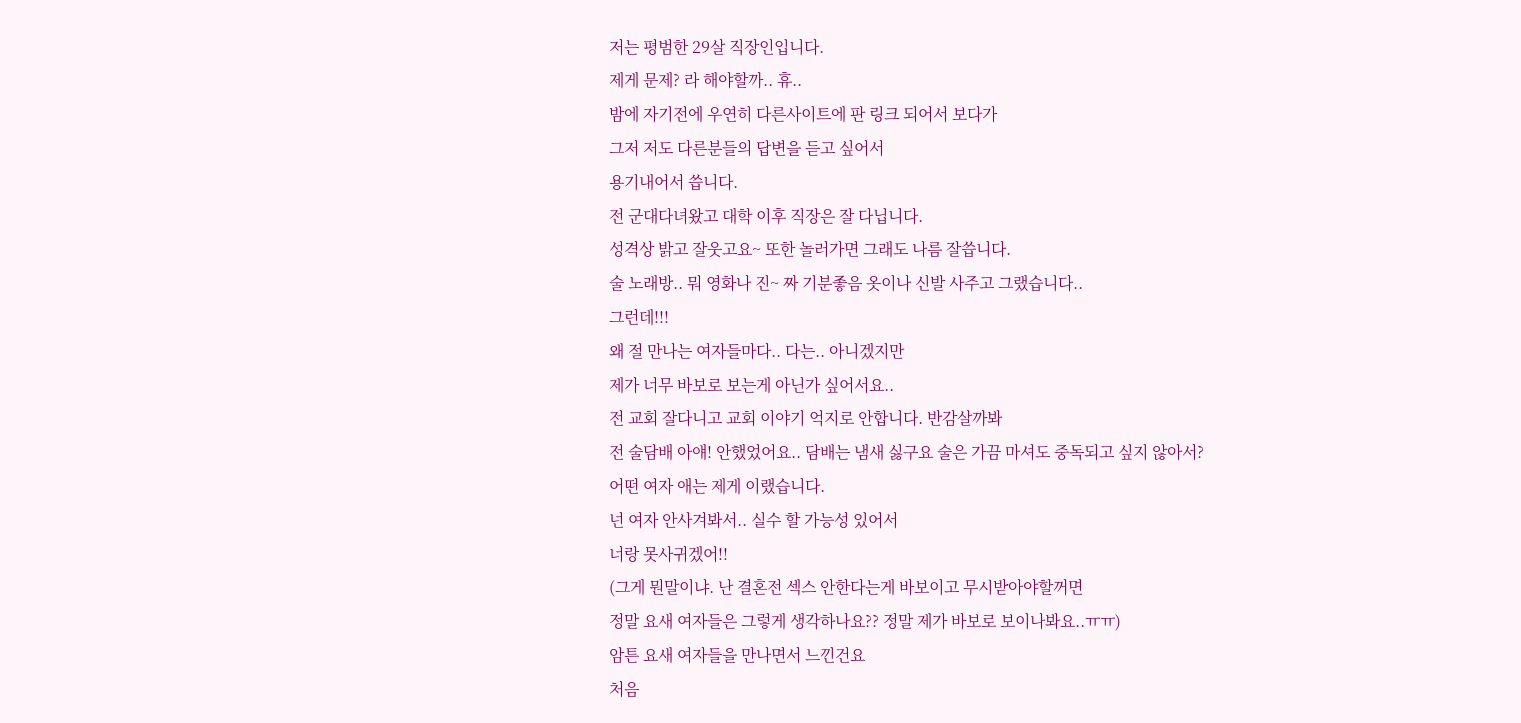저는 평범한 29살 직장인입니다.
제게 문제? 라 해야할까.. 휴..
밤에 자기전에 우연히 다른사이트에 판 링크 되어서 보다가
그저 저도 다른분들의 답변을 듣고 싶어서
용기내어서 씁니다.
전 군대다녀왔고 대학 이후 직장은 잘 다닙니다.
성격상 밝고 잘웃고요~ 또한 놀러가면 그래도 나름 잘씁니다.
술 노래방.. 뭐 영화나 진~ 짜 기분좋음 옷이나 신발 사주고 그랬습니다..
그런데!!!
왜 절 만나는 여자들마다.. 다는.. 아니겠지만
제가 너무 바보로 보는게 아닌가 싶어서요..
전 교회 잘다니고 교회 이야기 억지로 안합니다. 반감살까봐
전 술담배 아얘! 안했었어요.. 담배는 냄새 싫구요 술은 가끔 마셔도 중독되고 싶지 않아서?
어떤 여자 애는 제게 이랬습니다.
넌 여자 안사겨봐서.. 실수 할 가능성 있어서
너랑 못사귀겠어!!
(그게 뭔말이냐. 난 결혼전 섹스 안한다는게 바보이고 무시받아야할꺼면
정말 요새 여자들은 그렇게 생각하나요?? 정말 제가 바보로 보이나봐요..ㅠㅠ)
암튼 요새 여자들을 만나면서 느낀건요
처음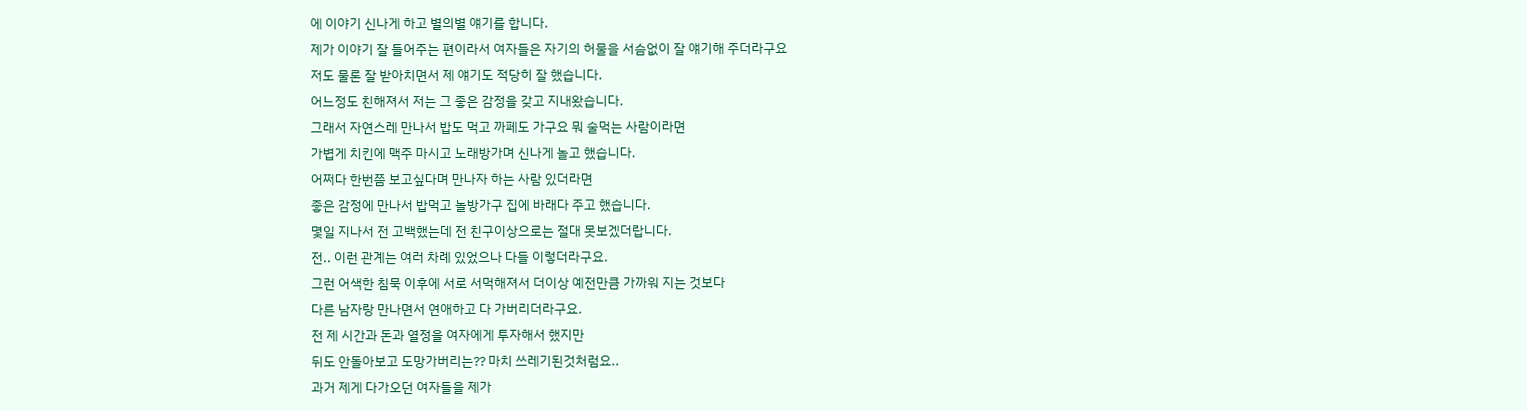에 이야기 신나게 하고 별의별 얘기를 합니다.
제가 이야기 잘 들어주는 편이라서 여자들은 자기의 허물을 서슴없이 잘 얘기해 주더라구요
저도 물론 잘 받아치면서 제 얘기도 적당히 잘 했습니다.
어느정도 친해져서 저는 그 좋은 감정을 갖고 지내왔습니다.
그래서 자연스레 만나서 밥도 먹고 까페도 가구요 뭐 술먹는 사람이라면
가볍게 치킨에 맥주 마시고 노래방가며 신나게 놀고 했습니다.
어쩌다 한번쯤 보고싶다며 만나자 하는 사람 있더라면
좋은 감정에 만나서 밥먹고 놀방가구 집에 바래다 주고 했습니다.
몇일 지나서 전 고백했는데 전 친구이상으로는 절대 못보겠더랍니다.
전.. 이런 관계는 여러 차례 있었으나 다들 이렇더라구요.
그런 어색한 침묵 이후에 서로 서먹해져서 더이상 예전만큼 가까워 지는 것보다
다른 남자랑 만나면서 연애하고 다 가버리더라구요.
전 제 시간과 돈과 열정을 여자에게 투자해서 했지만
뒤도 안돌아보고 도망가버리는?? 마치 쓰레기된것처럼요..
과거 제게 다가오던 여자들을 제가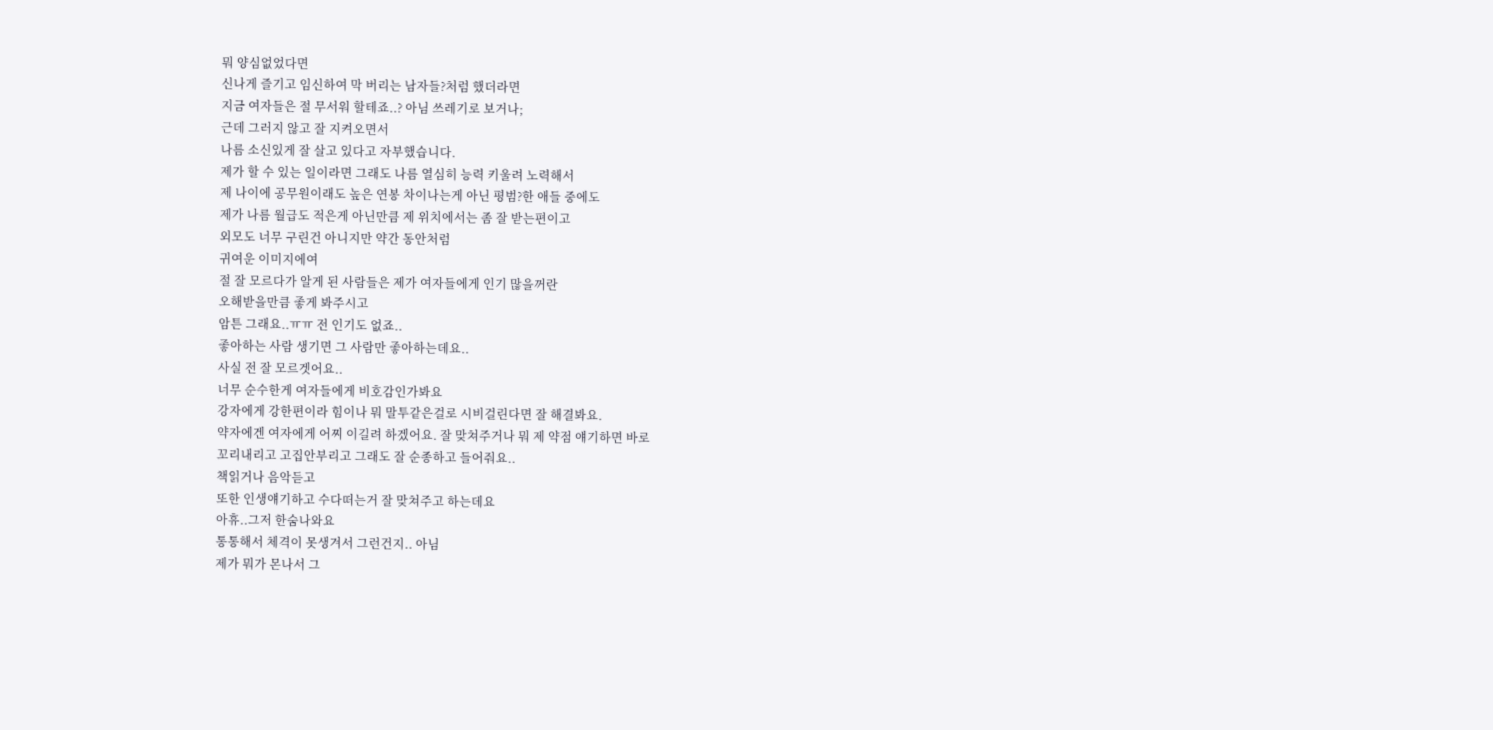뭐 양심없었다면
신나게 즐기고 임신하여 막 버리는 남자들?처럼 했더라면
지금 여자들은 절 무서워 할테죠..? 아님 쓰레기로 보거나;
근데 그러지 않고 잘 지켜오면서
나름 소신있게 잘 살고 있다고 자부했습니다.
제가 할 수 있는 일이라면 그래도 나름 열심히 능력 키울려 노력해서
제 나이에 공무원이래도 높은 연봉 차이나는게 아닌 평범?한 애들 중에도
제가 나름 월급도 적은게 아닌만큼 제 위치에서는 좀 잘 받는편이고
외모도 너무 구린건 아니지만 약간 동안처럼
귀여운 이미지에여
절 잘 모르다가 알게 된 사람들은 제가 여자들에게 인기 많을꺼란
오해받을만큼 좋게 봐주시고
암튼 그래요..ㅠㅠ 전 인기도 없죠..
좋아하는 사람 생기면 그 사람만 좋아하는데요..
사실 전 잘 모르겟어요..
너무 순수한게 여자들에게 비호감인가봐요
강자에게 강한편이라 힘이나 뭐 말투같은걸로 시비걸린다면 잘 해결봐요.
약자에겐 여자에게 어찌 이길려 하겠어요. 잘 맞쳐주거나 뭐 제 약점 얘기하면 바로
꼬리내리고 고집안부리고 그래도 잘 순종하고 들어줘요..
책읽거나 음악듣고
또한 인생얘기하고 수다떠는거 잘 맞쳐주고 하는데요
아휴..그저 한숨나와요
통통해서 체격이 못생겨서 그런건지.. 아님
제가 뭐가 몬나서 그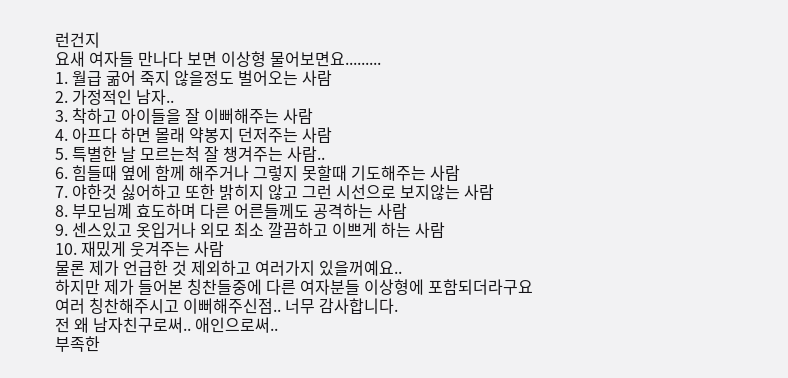런건지
요새 여자들 만나다 보면 이상형 물어보면요.........
1. 월급 굶어 죽지 않을정도 벌어오는 사람
2. 가정적인 남자..
3. 착하고 아이들을 잘 이뻐해주는 사람
4. 아프다 하면 몰래 약봉지 던저주는 사람
5. 특별한 날 모르는척 잘 챙겨주는 사람..
6. 힘들때 옆에 함께 해주거나 그렇지 못할때 기도해주는 사람
7. 야한것 싫어하고 또한 밝히지 않고 그런 시선으로 보지않는 사람
8. 부모님꼐 효도하며 다른 어른들께도 공격하는 사람
9. 센스있고 옷입거나 외모 최소 깔끔하고 이쁘게 하는 사람
10. 재밌게 웃겨주는 사람
물론 제가 언급한 것 제외하고 여러가지 있을꺼예요..
하지만 제가 들어본 칭찬들중에 다른 여자분들 이상형에 포함되더라구요
여러 칭찬해주시고 이뻐해주신점.. 너무 감사합니다.
전 왜 남자친구로써.. 애인으로써..
부족한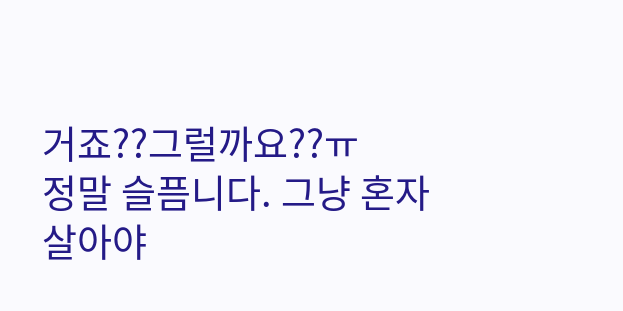거죠??그럴까요??ㅠ
정말 슬픔니다. 그냥 혼자 살아야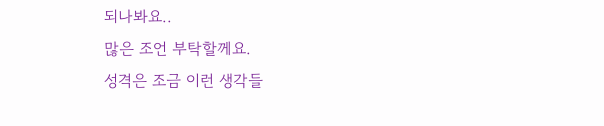되나봐요..
많은 조언 부탁할께요.
성격은 조금 이런 생각들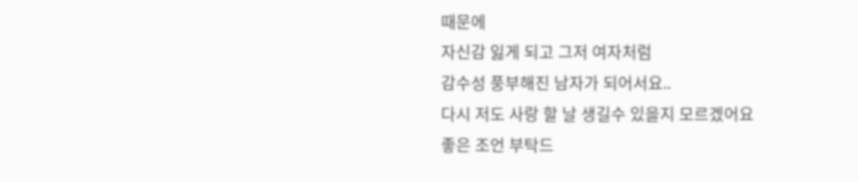때문에
자신감 잃게 되고 그저 여자처럼
감수성 풍부해진 남자가 되어서요..
다시 저도 사랑 할 날 생길수 있을지 모르겠어요
좋은 조언 부탁드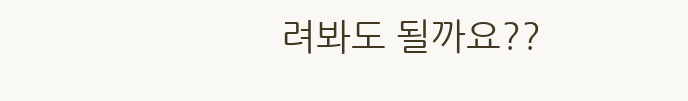려봐도 될까요??